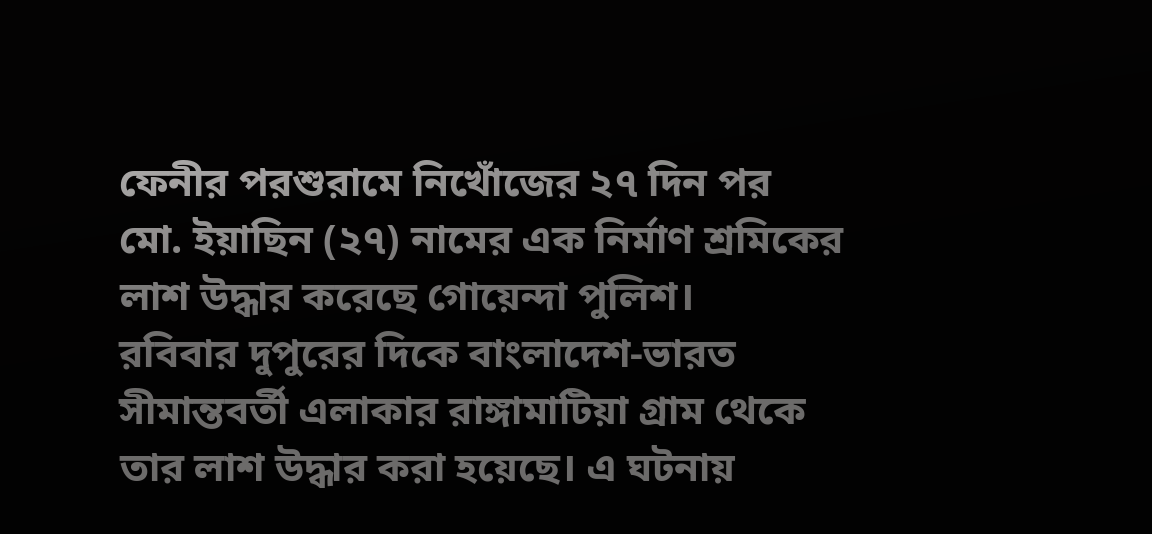ফেনীর পরশুরামে নিখোঁজের ২৭ দিন পর মো. ইয়াছিন (২৭) নামের এক নির্মাণ শ্রমিকের লাশ উদ্ধার করেছে গোয়েন্দা পুলিশ।
রবিবার দুপুরের দিকে বাংলাদেশ-ভারত সীমান্তবর্তী এলাকার রাঙ্গামাটিয়া গ্রাম থেকে তার লাশ উদ্ধার করা হয়েছে। এ ঘটনায়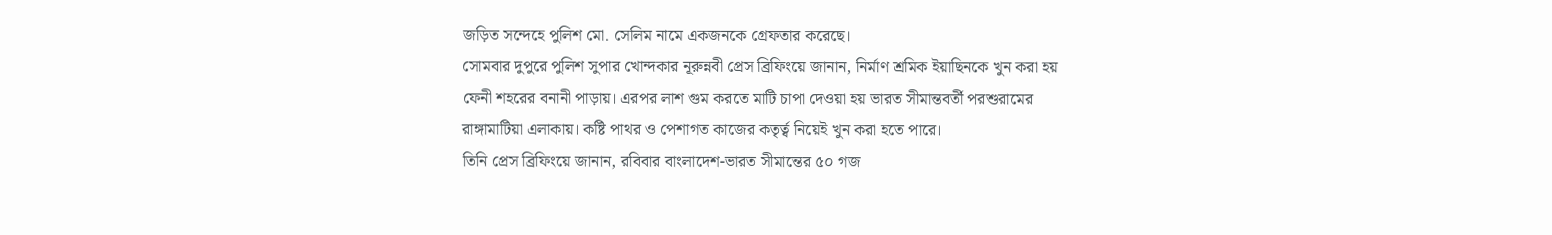জড়িত সন্দেহে পুলিশ মো. সেলিম নামে একজনকে গ্রেফতার করেছে।
সোমবার দুপুরে পুলিশ সুপার খোন্দকার নূরুন্নবী প্রেস ব্রিফিংয়ে জানান, নির্মাণ শ্রমিক ইয়াছিনকে খুন করা হয় ফেনী শহরের বনানী পাড়ায়। এরপর লাশ গুম করতে মাটি চাপা দেওয়া হয় ভারত সীমান্তবর্তী পরশুরামের রাঙ্গামাটিয়া এলাকায়। কষ্টি পাথর ও পেশাগত কাজের কতৃর্ত্ব নিয়েই খুন করা হতে পারে।
তিনি প্রেস ব্রিফিংয়ে জানান, রবিবার বাংলাদেশ-ভারত সীমান্তের ৫০ গজ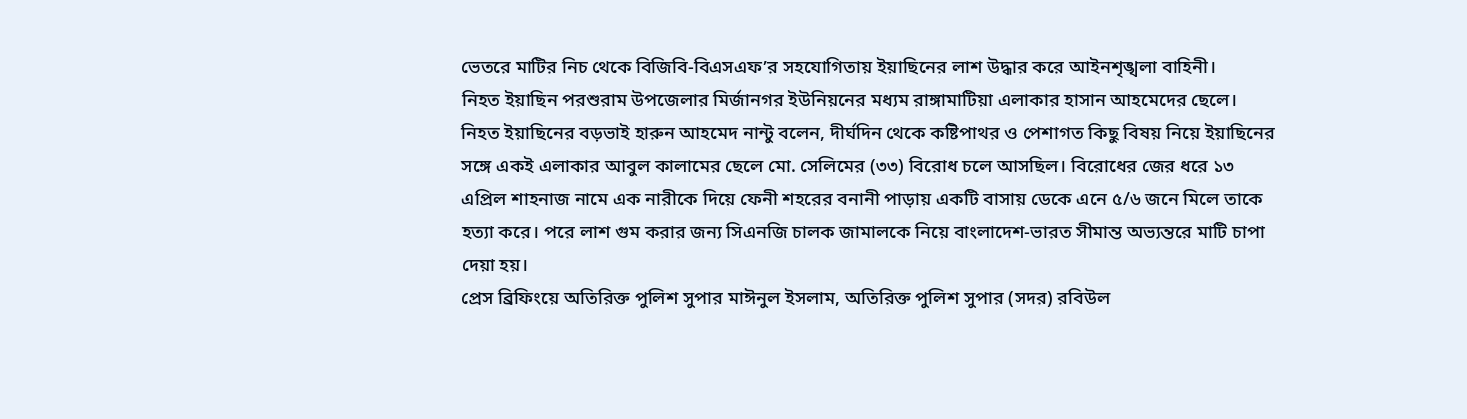ভেতরে মাটির নিচ থেকে বিজিবি-বিএসএফ’র সহযোগিতায় ইয়াছিনের লাশ উদ্ধার করে আইনশৃঙ্খলা বাহিনী।
নিহত ইয়াছিন পরশুরাম উপজেলার মির্জানগর ইউনিয়নের মধ্যম রাঙ্গামাটিয়া এলাকার হাসান আহমেদের ছেলে।
নিহত ইয়াছিনের বড়ভাই হারুন আহমেদ নান্টু বলেন, দীর্ঘদিন থেকে কষ্টিপাথর ও পেশাগত কিছু বিষয় নিয়ে ইয়াছিনের সঙ্গে একই এলাকার আবুল কালামের ছেলে মো. সেলিমের (৩৩) বিরোধ চলে আসছিল। বিরোধের জের ধরে ১৩ এপ্রিল শাহনাজ নামে এক নারীকে দিয়ে ফেনী শহরের বনানী পাড়ায় একটি বাসায় ডেকে এনে ৫/৬ জনে মিলে তাকে হত্যা করে। পরে লাশ গুম করার জন্য সিএনজি চালক জামালকে নিয়ে বাংলাদেশ-ভারত সীমান্ত অভ্যন্তরে মাটি চাপা দেয়া হয়।
প্রেস ব্রিফিংয়ে অতিরিক্ত পুলিশ সুপার মাঈনুল ইসলাম, অতিরিক্ত পুলিশ সুপার (সদর) রবিউল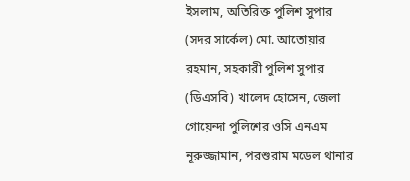ইসলাম, অতিরিক্ত পুলিশ সুপার (সদর সার্কেল) মো. আতোয়ার রহমান, সহকারী পুলিশ সুপার (ডিএসবি) খালেদ হোসেন, জেলা গোয়েন্দা পুলিশের ওসি এনএম নূরুজ্জামান, পরশুরাম মডেল থানার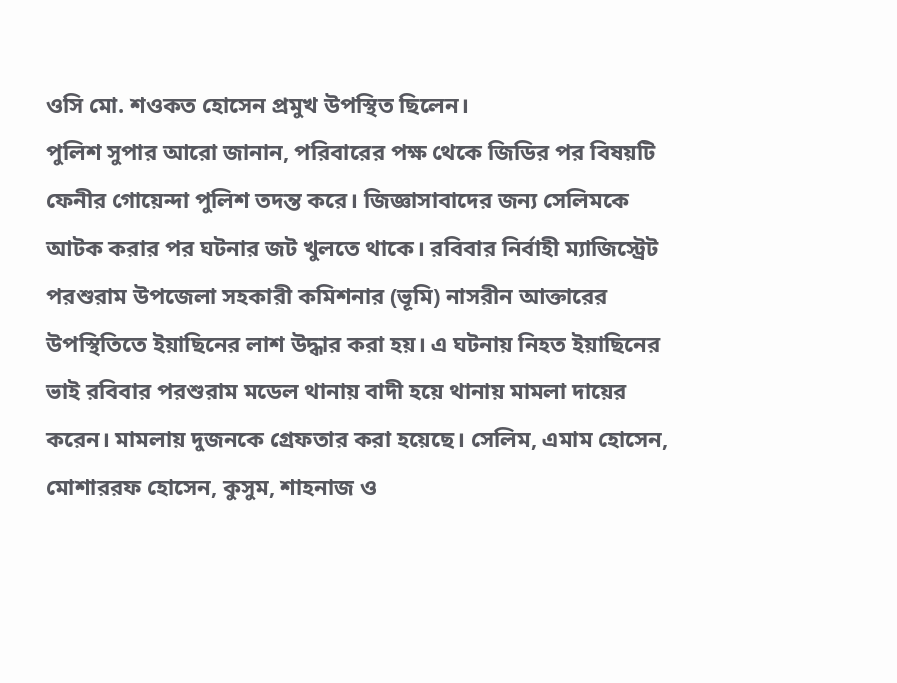ওসি মো. শওকত হোসেন প্রমুখ উপস্থিত ছিলেন।
পুলিশ সুপার আরো জানান, পরিবারের পক্ষ থেকে জিডির পর বিষয়টি ফেনীর গোয়েন্দা পুলিশ তদন্ত করে। জিজ্ঞাসাবাদের জন্য সেলিমকে আটক করার পর ঘটনার জট খুলতে থাকে। রবিবার নির্বাহী ম্যাজিস্ট্রেট পরশুরাম উপজেলা সহকারী কমিশনার (ভূমি) নাসরীন আক্তারের উপস্থিতিতে ইয়াছিনের লাশ উদ্ধার করা হয়। এ ঘটনায় নিহত ইয়াছিনের ভাই রবিবার পরশুরাম মডেল থানায় বাদী হয়ে থানায় মামলা দায়ের করেন। মামলায় দুজনকে গ্রেফতার করা হয়েছে। সেলিম, এমাম হোসেন, মোশাররফ হোসেন, কুসুম, শাহনাজ ও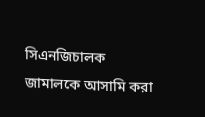সিএনজিচালক জামালকে আসামি করা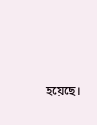হয়েছে।